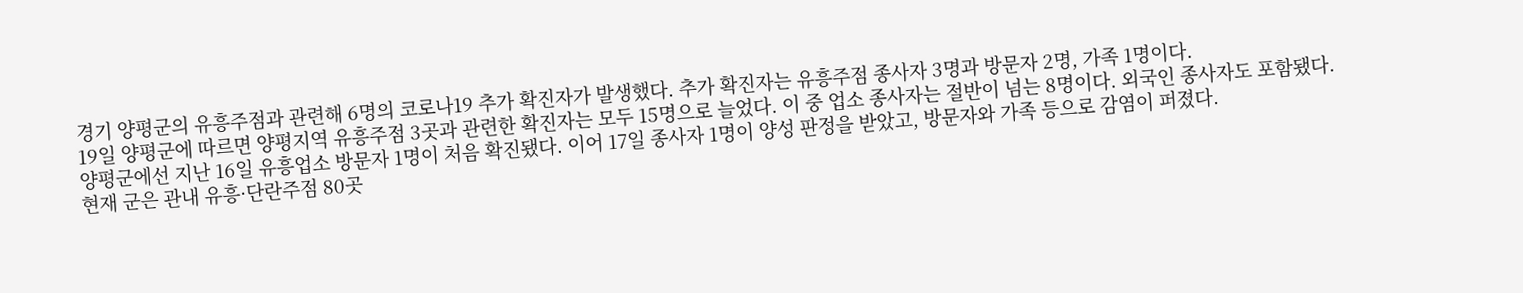경기 양평군의 유흥주점과 관련해 6명의 코로나19 추가 확진자가 발생했다. 추가 확진자는 유흥주점 종사자 3명과 방문자 2명, 가족 1명이다.
19일 양평군에 따르면 양평지역 유흥주점 3곳과 관련한 확진자는 모두 15명으로 늘었다. 이 중 업소 종사자는 절반이 넘는 8명이다. 외국인 종사자도 포함됐다.
양평군에선 지난 16일 유흥업소 방문자 1명이 처음 확진됐다. 이어 17일 종사자 1명이 양성 판정을 받았고, 방문자와 가족 등으로 감염이 퍼졌다.
현재 군은 관내 유흥·단란주점 80곳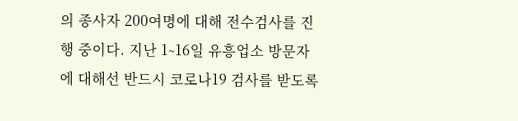의 종사자 200여명에 대해 전수검사를 진행 중이다. 지난 1∼16일 유흥업소 방문자에 대해선 반드시 코로나19 검사를 받도록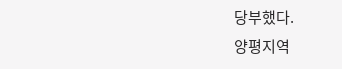당부했다.
양평지역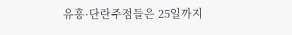유흥·단란주점들은 25일까지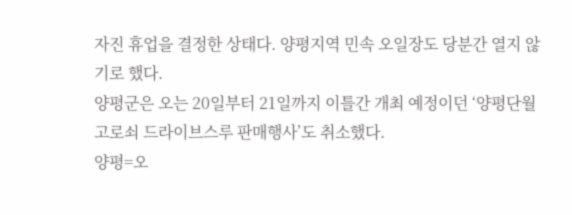자진 휴업을 결정한 상태다. 양평지역 민속 오일장도 당분간 열지 않기로 했다.
양평군은 오는 20일부터 21일까지 이틀간 개최 예정이던 ‘양평단월고로쇠 드라이브스루 판매행사’도 취소했다.
양평=오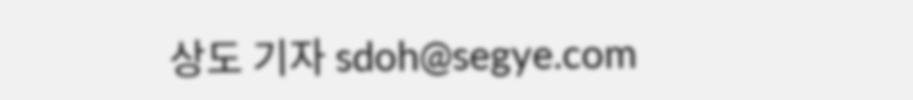상도 기자 sdoh@segye.com